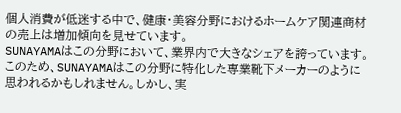個人消費が低迷する中で、健康・美容分野におけるホームケア関連商材の売上は増加傾向を見せています。
SUNAYAMAはこの分野において、業界内で大きなシェアを誇っています。このため、SUNAYAMAはこの分野に特化した専業靴下メーカーのように思われるかもしれません。しかし、実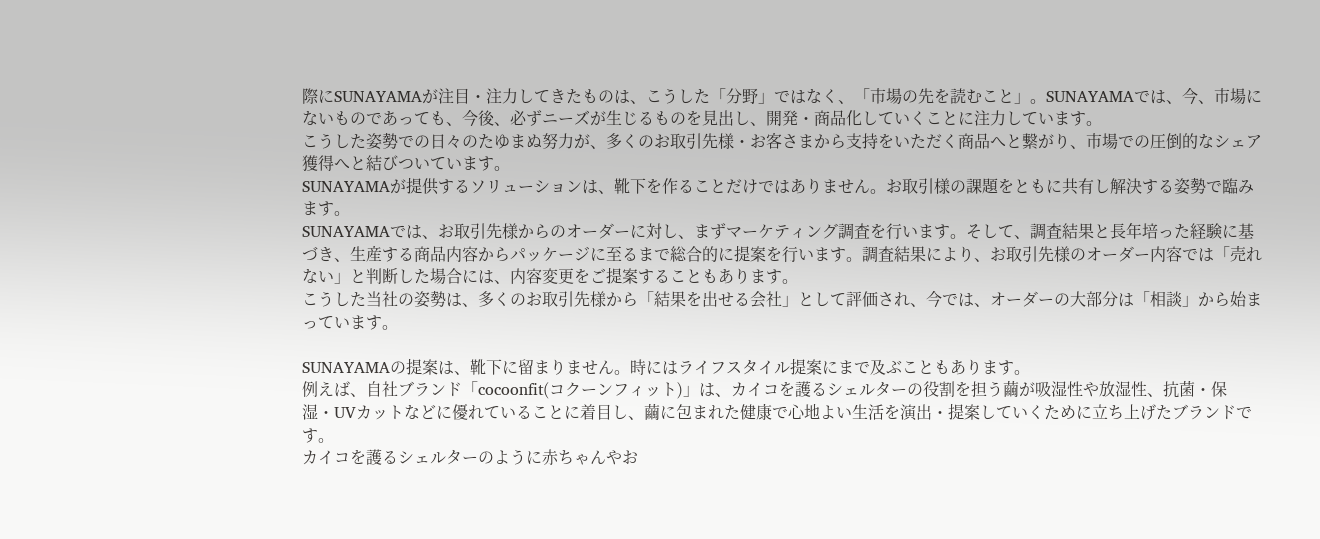際にSUNAYAMAが注目・注力してきたものは、こうした「分野」ではなく、「市場の先を読むこと」。SUNAYAMAでは、今、市場にないものであっても、今後、必ずニーズが生じるものを見出し、開発・商品化していくことに注力しています。
こうした姿勢での日々のたゆまぬ努力が、多くのお取引先様・お客さまから支持をいただく商品へと繋がり、市場での圧倒的なシェア獲得へと結びついています。
SUNAYAMAが提供するソリューションは、靴下を作ることだけではありません。お取引様の課題をともに共有し解決する姿勢で臨みます。
SUNAYAMAでは、お取引先様からのオーダーに対し、まずマーケティング調査を行います。そして、調査結果と長年培った経験に基づき、生産する商品内容からパッケージに至るまで総合的に提案を行います。調査結果により、お取引先様のオーダー内容では「売れない」と判断した場合には、内容変更をご提案することもあります。
こうした当社の姿勢は、多くのお取引先様から「結果を出せる会社」として評価され、今では、オーダーの大部分は「相談」から始まっています。

SUNAYAMAの提案は、靴下に留まりません。時にはライフスタイル提案にまで及ぶこともあります。
例えば、自社ブランド「cocoonfit(コクーンフィット)」は、カイコを護るシェルターの役割を担う繭が吸湿性や放湿性、抗菌・保湿・UVカットなどに優れていることに着目し、繭に包まれた健康で心地よい生活を演出・提案していくために立ち上げたブランドです。
カイコを護るシェルターのように赤ちゃんやお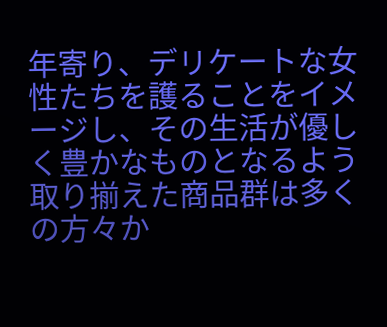年寄り、デリケートな女性たちを護ることをイメージし、その生活が優しく豊かなものとなるよう取り揃えた商品群は多くの方々か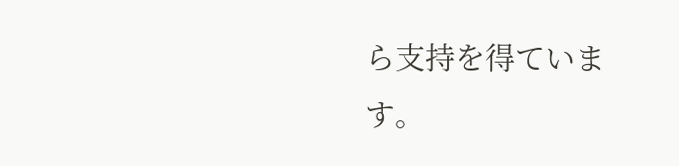ら支持を得ています。